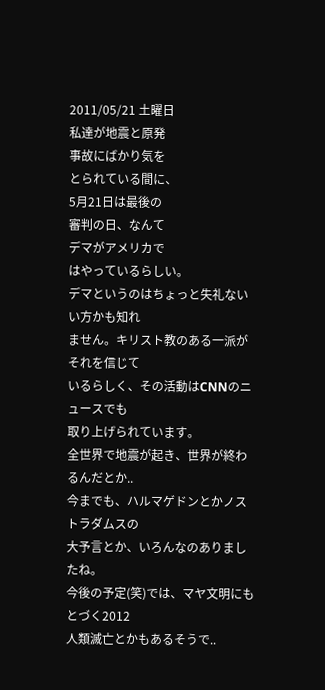2011/05/21 土曜日
私達が地震と原発
事故にばかり気を
とられている間に、
5月21日は最後の
審判の日、なんて
デマがアメリカで
はやっているらしい。
デマというのはちょっと失礼ないい方かも知れ
ません。キリスト教のある一派がそれを信じて
いるらしく、その活動はCNNのニュースでも
取り上げられています。
全世界で地震が起き、世界が終わるんだとか..
今までも、ハルマゲドンとかノストラダムスの
大予言とか、いろんなのありましたね。
今後の予定(笑)では、マヤ文明にもとづく2012
人類滅亡とかもあるそうで..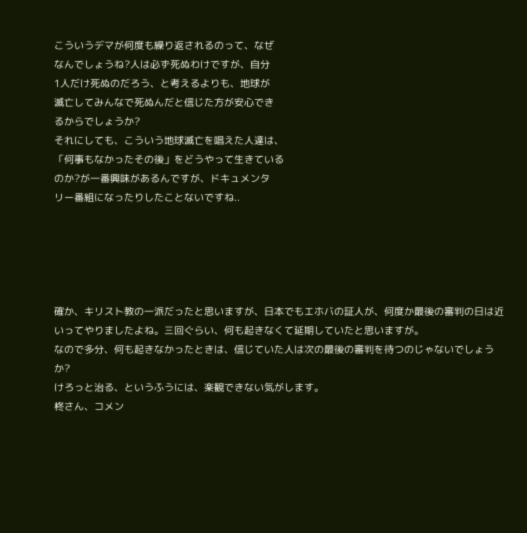こういうデマが何度も繰り返されるのって、なぜ
なんでしょうね?人は必ず死ぬわけですが、自分
1人だけ死ぬのだろう、と考えるよりも、地球が
滅亡してみんなで死ぬんだと信じた方が安心でき
るからでしょうか?
それにしても、こういう地球滅亡を唱えた人達は、
「何事もなかったその後」をどうやって生きている
のか?が一番興味があるんですが、ドキュメンタ
リー番組になったりしたことないですね..





確か、キリスト教の一派だったと思いますが、日本でもエホバの証人が、何度か最後の審判の日は近いってやりましたよね。三回ぐらい、何も起きなくて延期していたと思いますが。
なので多分、何も起きなかったときは、信じていた人は次の最後の審判を待つのじゃないでしょうか?
けろっと治る、というふうには、楽観できない気がします。
柊さん、コメン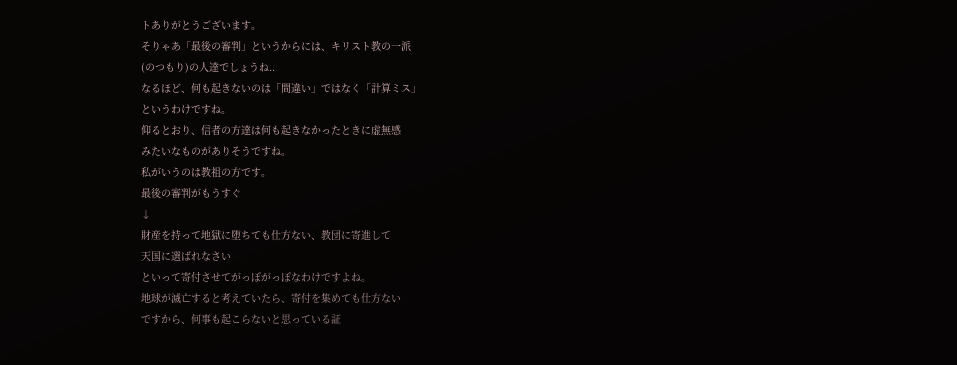トありがとうございます。
そりゃあ「最後の審判」というからには、キリスト教の一派
(のつもり)の人達でしょうね..
なるほど、何も起きないのは「間違い」ではなく「計算ミス」
というわけですね。
仰るとおり、信者の方達は何も起きなかったときに虚無感
みたいなものがありそうですね。
私がいうのは教祖の方です。
最後の審判がもうすぐ
↓
財産を持って地獄に堕ちても仕方ない、教団に寄進して
天国に選ばれなさい
といって寄付させてがっぽがっぽなわけですよね。
地球が滅亡すると考えていたら、寄付を集めても仕方ない
ですから、何事も起こらないと思っている証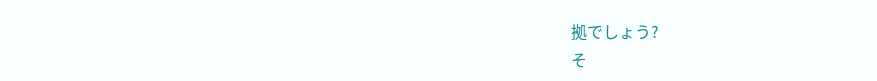拠でしょう?
そ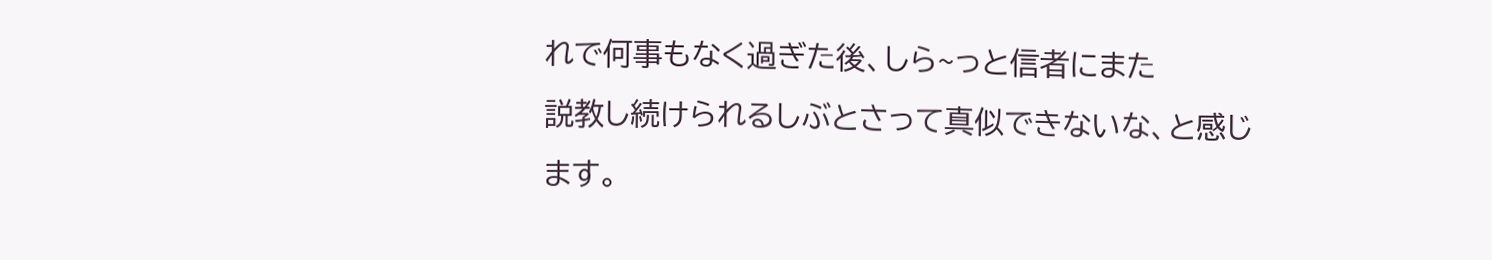れで何事もなく過ぎた後、しら~っと信者にまた
説教し続けられるしぶとさって真似できないな、と感じます。